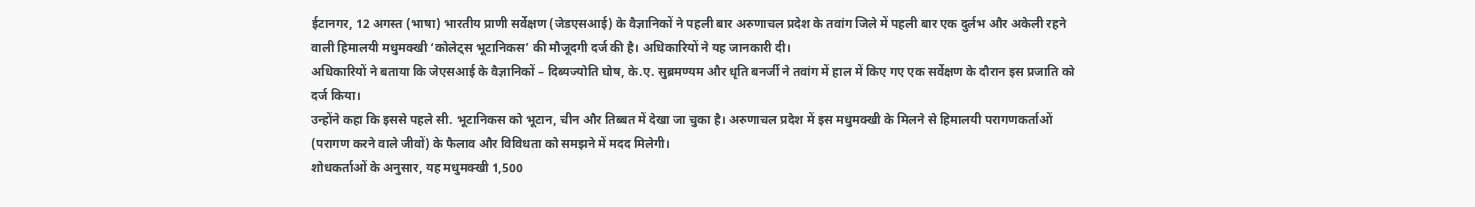ईटानगर, 12 अगस्त (भाषा) भारतीय प्राणी सर्वेक्षण (जेडएसआई) के वैज्ञानिकों ने पहली बार अरुणाचल प्रदेश के तवांग जिले में पहली बार एक दुर्लभ और अकेली रहने वाली हिमालयी मधुमक्खी ‘कोलेट्स भूटानिकस’ की मौजूदगी दर्ज की है। अधिकारियों ने यह जानकारी दी।
अधिकारियों ने बताया कि जेएसआई के वैज्ञानिकों – दिब्यज्योति घोष, के.ए. सुब्रमण्यम और धृति बनर्जी ने तवांग में हाल में किए गए एक सर्वेक्षण के दौरान इस प्रजाति को दर्ज किया।
उन्होंने कहा कि इससे पहले सी. भूटानिकस को भूटान, चीन और तिब्बत में देखा जा चुका है। अरुणाचल प्रदेश में इस मधुमक्खी के मिलने से हिमालयी परागणकर्ताओं (परागण करने वाले जीवों) के फैलाव और विविधता को समझने में मदद मिलेगी।
शोधकर्ताओं के अनुसार, यह मधुमक्खी 1,500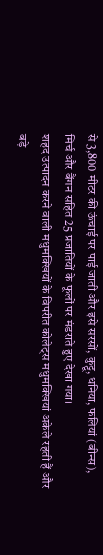से 3,800 मीटर की ऊंचाई पर पाई जाती और इसे सरसों, कुट्टू, धनिया, फलियां (बीन्स), मिर्च और बैंगन सहित 25 प्रजातियों के फूलों पर मंडराते हुए देखा गया।
शहद उत्पादन करने वाली मधुमक्खियों के विपरीत कोलेट्स मधुमक्खियां अकेले रहती हैं और बड़े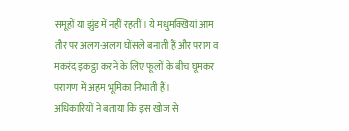समूहों या झुंड में नहीं रहतीं। ये मधुमक्खियां आम तौर पर अलग-अलग घोंसले बनाती हैं और पराग व मकरंद इकट्ठा करने के लिए फूलों के बीच घूमकर परागण में अहम भूमिका निभाती हैं।
अधिकारियों ने बताया कि इस खोज से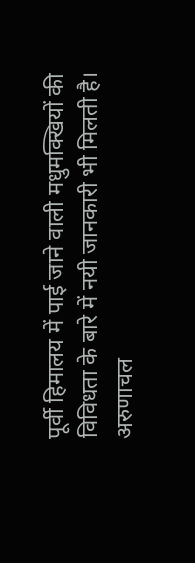पूर्वी हिमालय में पाई जाने वाली मधुमक्खियों की विविधता के बारे में नयी जानकारी भी मिलती है।
अरुणाचल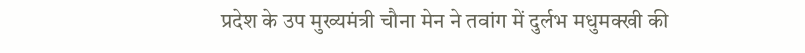प्रदेश के उप मुख्यमंत्री चौना मेन ने तवांग में दुर्लभ मधुमक्खी की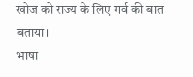खोज को राज्य के लिए गर्व की बात बताया।
भाषा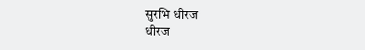सुरभि धीरज
धीरज